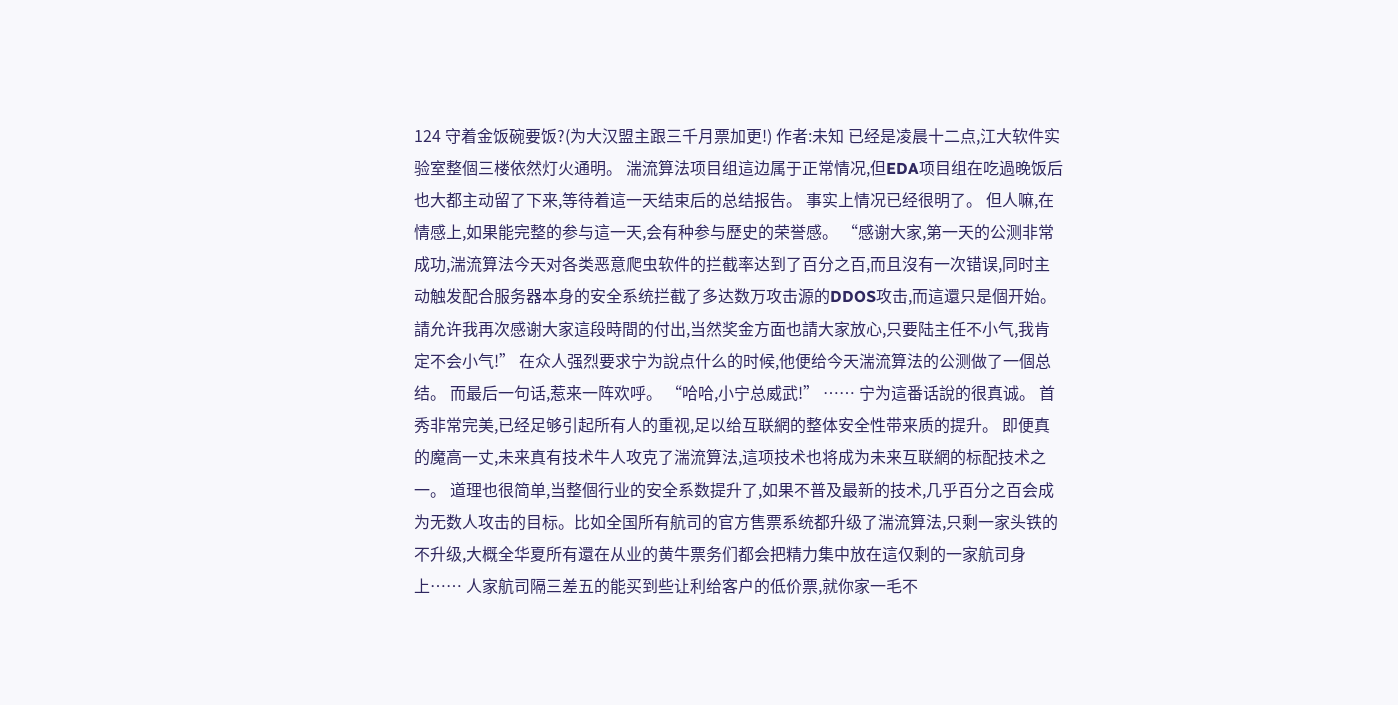124 守着金饭碗要饭?(为大汉盟主跟三千月票加更!) 作者:未知 已经是凌晨十二点,江大软件实验室整個三楼依然灯火通明。 湍流算法项目组這边属于正常情况,但EDA项目组在吃過晚饭后也大都主动留了下来,等待着這一天结束后的总结报告。 事实上情况已经很明了。 但人嘛,在情感上,如果能完整的参与這一天,会有种参与歷史的荣誉感。 “感谢大家,第一天的公测非常成功,湍流算法今天对各类恶意爬虫软件的拦截率达到了百分之百,而且沒有一次错误,同时主动触发配合服务器本身的安全系统拦截了多达数万攻击源的DDOS攻击,而這還只是個开始。請允许我再次感谢大家這段時間的付出,当然奖金方面也請大家放心,只要陆主任不小气,我肯定不会小气!” 在众人强烈要求宁为說点什么的时候,他便给今天湍流算法的公测做了一個总结。 而最后一句话,惹来一阵欢呼。 “哈哈,小宁总威武!” …… 宁为這番话說的很真诚。 首秀非常完美,已经足够引起所有人的重视,足以给互联網的整体安全性带来质的提升。 即便真的魔高一丈,未来真有技术牛人攻克了湍流算法,這项技术也将成为未来互联網的标配技术之一。 道理也很简单,当整個行业的安全系数提升了,如果不普及最新的技术,几乎百分之百会成为无数人攻击的目标。比如全国所有航司的官方售票系统都升级了湍流算法,只剩一家头铁的不升级,大概全华夏所有還在从业的黄牛票务们都会把精力集中放在這仅剩的一家航司身上…… 人家航司隔三差五的能买到些让利给客户的低价票,就你家一毛不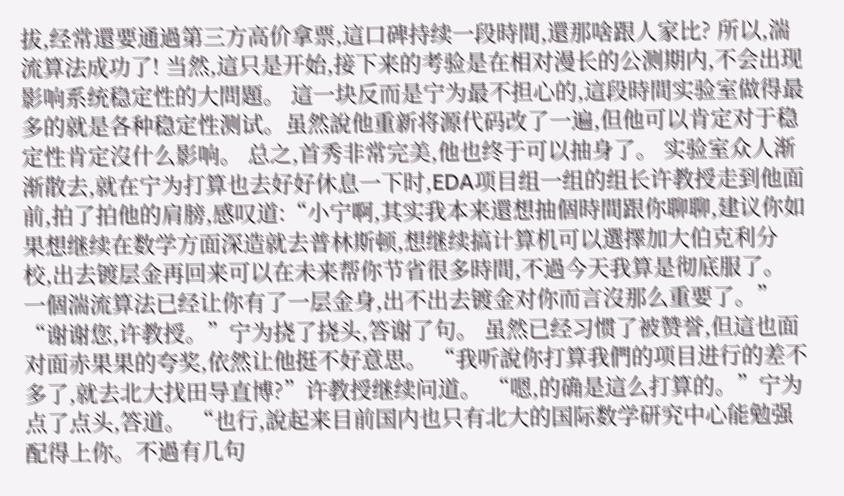拔,经常還要通過第三方高价拿票,這口碑持续一段時間,還那啥跟人家比? 所以,湍流算法成功了! 当然,這只是开始,接下来的考验是在相对漫长的公测期内,不会出现影响系统稳定性的大問題。 這一块反而是宁为最不担心的,這段時間实验室做得最多的就是各种稳定性测试。虽然說他重新将源代码改了一遍,但他可以肯定对于稳定性肯定沒什么影响。 总之,首秀非常完美,他也终于可以抽身了。 实验室众人渐渐散去,就在宁为打算也去好好休息一下时,EDA项目组一组的组长许教授走到他面前,拍了拍他的肩膀,感叹道:“小宁啊,其实我本来還想抽個時間跟你聊聊,建议你如果想继续在数学方面深造就去普林斯顿,想继续搞计算机可以選擇加大伯克利分校,出去镀层金再回来可以在未来帮你节省很多時間,不過今天我算是彻底服了。一個湍流算法已经让你有了一层金身,出不出去镀金对你而言沒那么重要了。” “谢谢您,许教授。”宁为挠了挠头,答谢了句。 虽然已经习惯了被赞誉,但這也面对面赤果果的夸奖,依然让他挺不好意思。 “我听說你打算我們的项目进行的差不多了,就去北大找田导直博?”许教授继续问道。 “嗯,的确是這么打算的。”宁为点了点头,答道。 “也行,說起来目前国内也只有北大的国际数学研究中心能勉强配得上你。不過有几句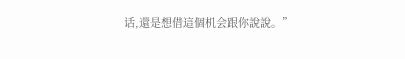话,還是想借這個机会跟你說說。”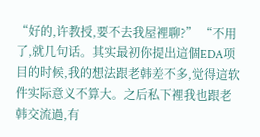“好的,许教授,要不去我屋裡聊?” “不用了,就几句话。其实最初你提出這個EDA项目的时候,我的想法跟老韩差不多,觉得這软件实际意义不算大。之后私下裡我也跟老韩交流過,有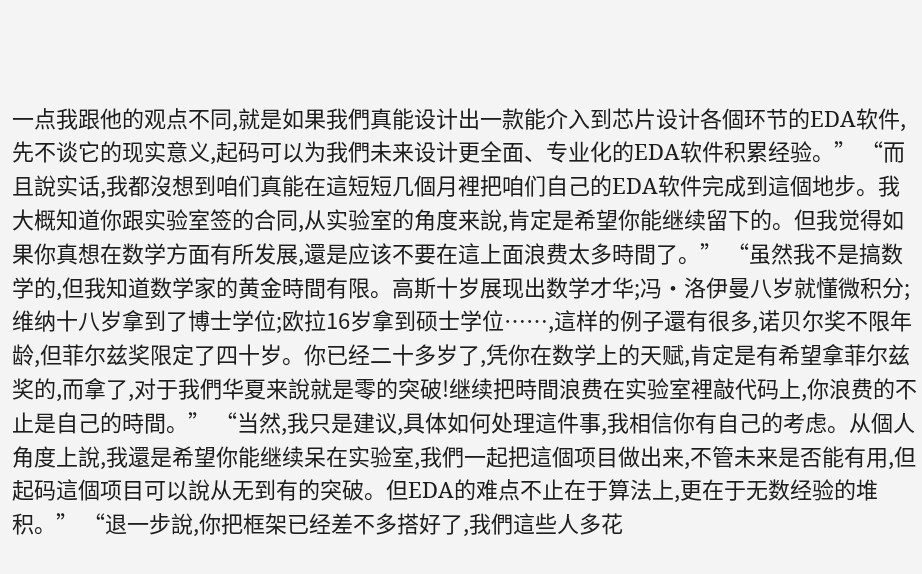一点我跟他的观点不同,就是如果我們真能设计出一款能介入到芯片设计各個环节的EDA软件,先不谈它的现实意义,起码可以为我們未来设计更全面、专业化的EDA软件积累经验。” “而且說实话,我都沒想到咱们真能在這短短几個月裡把咱们自己的EDA软件完成到這個地步。我大概知道你跟实验室签的合同,从实验室的角度来說,肯定是希望你能继续留下的。但我觉得如果你真想在数学方面有所发展,還是应该不要在這上面浪费太多時間了。” “虽然我不是搞数学的,但我知道数学家的黄金時間有限。高斯十岁展现出数学才华;冯·洛伊曼八岁就懂微积分;维纳十八岁拿到了博士学位;欧拉16岁拿到硕士学位……,這样的例子還有很多,诺贝尔奖不限年龄,但菲尔兹奖限定了四十岁。你已经二十多岁了,凭你在数学上的天赋,肯定是有希望拿菲尔兹奖的,而拿了,对于我們华夏来說就是零的突破!继续把時間浪费在实验室裡敲代码上,你浪费的不止是自己的時間。” “当然,我只是建议,具体如何处理這件事,我相信你有自己的考虑。从個人角度上說,我還是希望你能继续呆在实验室,我們一起把這個项目做出来,不管未来是否能有用,但起码這個项目可以說从无到有的突破。但EDA的难点不止在于算法上,更在于无数经验的堆积。” “退一步說,你把框架已经差不多搭好了,我們這些人多花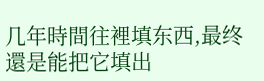几年時間往裡填东西,最终還是能把它填出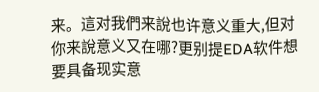来。這对我們来說也许意义重大,但对你来說意义又在哪?更别提EDA软件想要具备现实意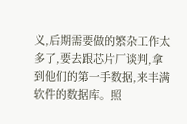义,后期需要做的繁杂工作太多了,要去跟芯片厂谈判,拿到他们的第一手数据,来丰满软件的数据库。照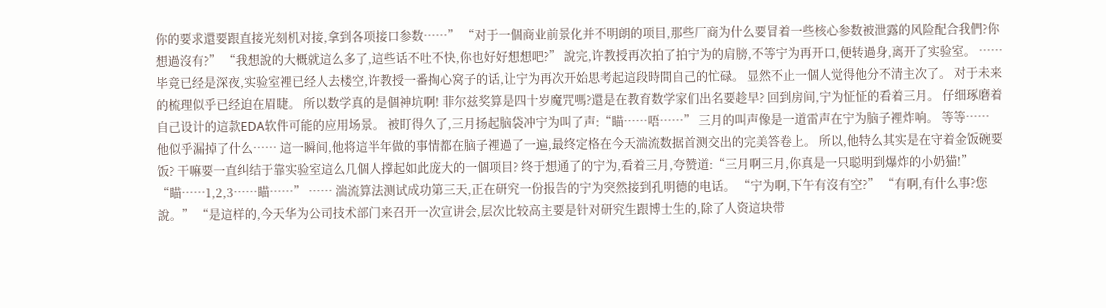你的要求還要跟直接光刻机对接,拿到各项接口参数……” “对于一個商业前景化并不明朗的项目,那些厂商为什么要冒着一些核心参数被泄露的风险配合我們?你想過沒有?” “我想說的大概就這么多了,這些话不吐不快,你也好好想想吧?” 說完,许教授再次拍了拍宁为的肩膀,不等宁为再开口,便转過身,离开了实验室。 …… 毕竟已经是深夜,实验室裡已经人去楼空,许教授一番掏心窝子的话,让宁为再次开始思考起這段時間自己的忙碌。 显然不止一個人觉得他分不清主次了。 对于未来的梳理似乎已经迫在眉睫。 所以数学真的是個神坑啊! 菲尔兹奖算是四十岁魔咒嗎?還是在教育数学家们出名要趁早? 回到房间,宁为怔怔的看着三月。 仔细琢磨着自己设计的這款EDA软件可能的应用场景。 被盯得久了,三月扬起脑袋冲宁为叫了声:“瞄……唔……” 三月的叫声像是一道雷声在宁为脑子裡炸响。 等等…… 他似乎漏掉了什么…… 這一瞬间,他将這半年做的事情都在脑子裡過了一遍,最终定格在今天湍流数据首测交出的完美答卷上。 所以,他特么其实是在守着金饭碗要饭? 干嘛要一直纠结于靠实验室這么几個人撑起如此庞大的一個项目? 终于想通了的宁为,看着三月,夸赞道:“三月啊三月,你真是一只聪明到爆炸的小奶猫!” “瞄……1,2,3……瞄……” …… 湍流算法测试成功第三天,正在研究一份报告的宁为突然接到孔明德的电话。 “宁为啊,下午有沒有空?” “有啊,有什么事?您說。” “是這样的,今天华为公司技术部门来召开一次宣讲会,层次比较高主要是针对研究生跟博士生的,除了人资這块带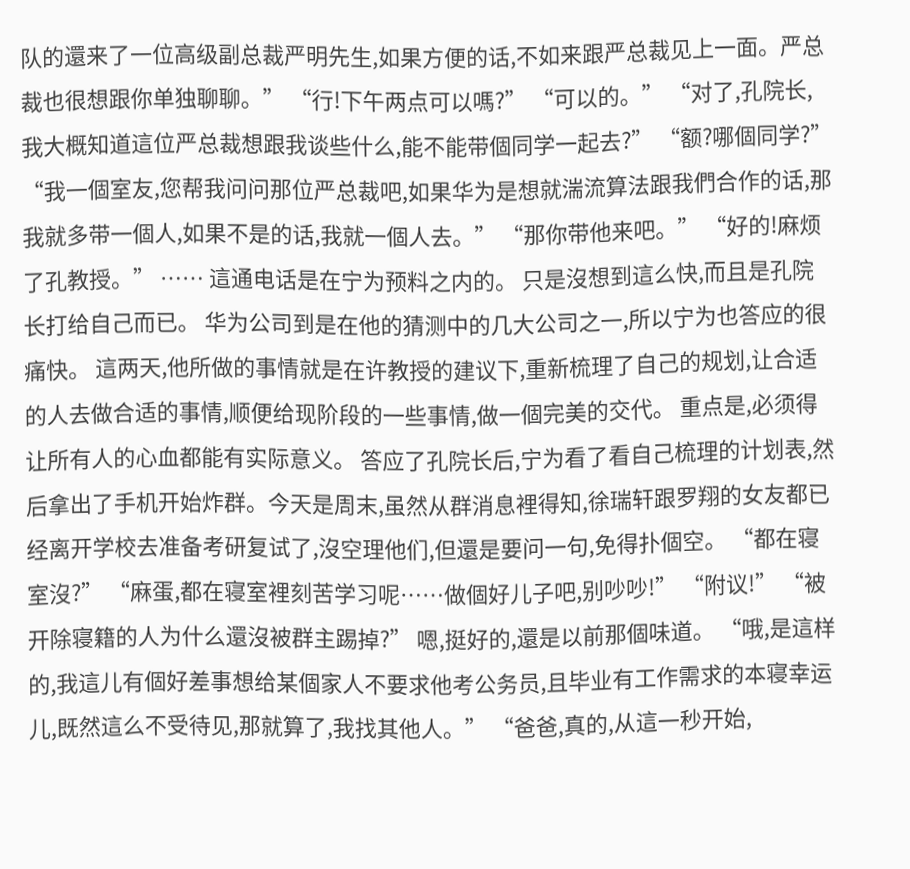队的還来了一位高级副总裁严明先生,如果方便的话,不如来跟严总裁见上一面。严总裁也很想跟你单独聊聊。” “行!下午两点可以嗎?” “可以的。” “对了,孔院长,我大概知道這位严总裁想跟我谈些什么,能不能带個同学一起去?” “额?哪個同学?” “我一個室友,您帮我问问那位严总裁吧,如果华为是想就湍流算法跟我們合作的话,那我就多带一個人,如果不是的话,我就一個人去。” “那你带他来吧。” “好的!麻烦了孔教授。” …… 這通电话是在宁为预料之内的。 只是沒想到這么快,而且是孔院长打给自己而已。 华为公司到是在他的猜测中的几大公司之一,所以宁为也答应的很痛快。 這两天,他所做的事情就是在许教授的建议下,重新梳理了自己的规划,让合适的人去做合适的事情,顺便给现阶段的一些事情,做一個完美的交代。 重点是,必须得让所有人的心血都能有实际意义。 答应了孔院长后,宁为看了看自己梳理的计划表,然后拿出了手机开始炸群。今天是周末,虽然从群消息裡得知,徐瑞轩跟罗翔的女友都已经离开学校去准备考研复试了,沒空理他们,但還是要问一句,免得扑個空。 “都在寝室沒?” “麻蛋,都在寝室裡刻苦学习呢……做個好儿子吧,别吵吵!” “附议!” “被开除寝籍的人为什么還沒被群主踢掉?” 嗯,挺好的,還是以前那個味道。 “哦,是這样的,我這儿有個好差事想给某個家人不要求他考公务员,且毕业有工作需求的本寝幸运儿,既然這么不受待见,那就算了,我找其他人。” “爸爸,真的,从這一秒开始,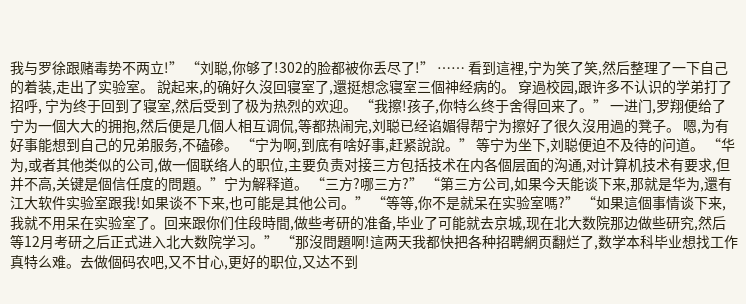我与罗徐跟赌毒势不两立!” “刘聪,你够了!302的脸都被你丢尽了!” …… 看到這裡,宁为笑了笑,然后整理了一下自己的着装,走出了实验室。 說起来,的确好久沒回寝室了,還挺想念寝室三個神经病的。 穿過校园,跟许多不认识的学弟打了招呼, 宁为终于回到了寝室,然后受到了极为热烈的欢迎。 “我擦!孩子,你特么终于舍得回来了。” 一进门,罗翔便给了宁为一個大大的拥抱,然后便是几個人相互调侃,等都热闹完,刘聪已经谄媚得帮宁为擦好了很久沒用過的凳子。 嗯,为有好事能想到自己的兄弟服务,不磕碜。 “宁为啊,到底有啥好事,赶紧說說。” 等宁为坐下,刘聪便迫不及待的问道。 “华为,或者其他类似的公司,做一個联络人的职位,主要负责对接三方包括技术在内各個层面的沟通,对计算机技术有要求,但并不高,关键是個信任度的問題。”宁为解释道。 “三方?哪三方?” “第三方公司,如果今天能谈下来,那就是华为,還有江大软件实验室跟我!如果谈不下来,也可能是其他公司。” “等等,你不是就呆在实验室嗎?” “如果這個事情谈下来,我就不用呆在实验室了。回来跟你们住段時間,做些考研的准备,毕业了可能就去京城,现在北大数院那边做些研究,然后等12月考研之后正式进入北大数院学习。” “那沒問題啊!這两天我都快把各种招聘網页翻烂了,数学本科毕业想找工作真特么难。去做個码农吧,又不甘心,更好的职位,又达不到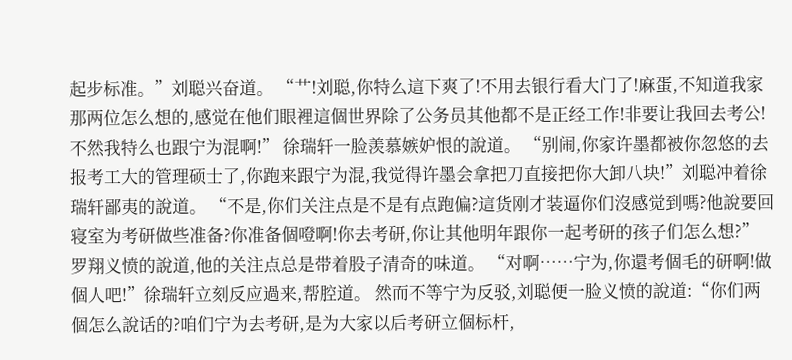起步标准。”刘聪兴奋道。 “艹!刘聪,你特么這下爽了!不用去银行看大门了!麻蛋,不知道我家那两位怎么想的,感觉在他们眼裡這個世界除了公务员其他都不是正经工作!非要让我回去考公!不然我特么也跟宁为混啊!” 徐瑞轩一脸羡慕嫉妒恨的說道。 “别闹,你家许墨都被你忽悠的去报考工大的管理硕士了,你跑来跟宁为混,我觉得许墨会拿把刀直接把你大卸八块!”刘聪冲着徐瑞轩鄙夷的說道。 “不是,你们关注点是不是有点跑偏?這货刚才装逼你们沒感觉到嗎?他說要回寝室为考研做些准备?你准备個噔啊!你去考研,你让其他明年跟你一起考研的孩子们怎么想?” 罗翔义愤的說道,他的关注点总是带着股子清奇的味道。 “对啊……宁为,你還考個毛的研啊!做個人吧!”徐瑞轩立刻反应過来,帮腔道。 然而不等宁为反驳,刘聪便一脸义愤的說道:“你们两個怎么說话的?咱们宁为去考研,是为大家以后考研立個标杆,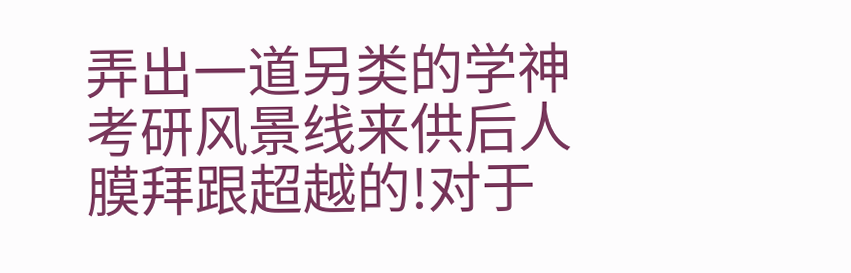弄出一道另类的学神考研风景线来供后人膜拜跟超越的!对于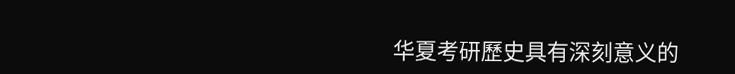华夏考研歷史具有深刻意义的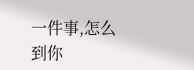一件事,怎么到你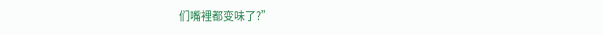们嘴裡都变味了?”